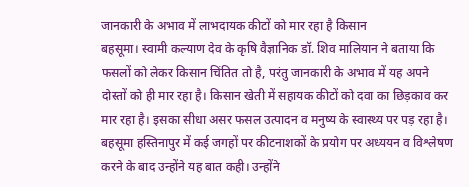जानकारी के अभाव में लाभदायक कीटों को मार रहा है किसान
बहसूमा। स्वामी कल्याण देव के कृषि वैज्ञानिक डॉ. शिव मालियान ने बताया कि फसलों को लेकर किसान चिंतित तो है, परंतु जानकारी के अभाव में यह अपने दोस्तों को ही मार रहा है। किसान खेती में सहायक कीटों को दवा का छिड़काव कर मार रहा है। इसका सीधा असर फसल उत्पादन व मनुष्य के स्वास्थ्य पर पड़ रहा है।
बहसूमा हस्तिनापुर में कई जगहों पर कीटनाशकों के प्रयोग पर अध्ययन व विश्लेषण करने के बाद उन्होंने यह बात कही। उन्होंने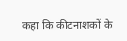कहा कि कीटनाशकों के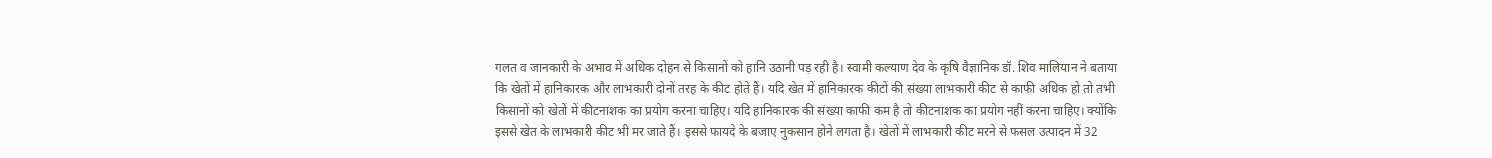गलत व जानकारी के अभाव में अधिक दोहन से किसानों को हानि उठानी पड़ रही है। स्वामी कल्याण देव के कृषि वैज्ञानिक डॉ. शिव मालियान ने बताया कि खेतों में हानिकारक और लाभकारी दोनों तरह के कीट होते हैं। यदि खेत में हानिकारक कीटों की संख्या लाभकारी कीट से काफी अधिक हो तो तभी किसानों को खेतों में कीटनाशक का प्रयोग करना चाहिए। यदि हानिकारक की संख्या काफी कम है तो कीटनाशक का प्रयोग नहीं करना चाहिए। क्योंकि इससे खेत के लाभकारी कीट भी मर जाते हैं। इससे फायदे के बजाए नुकसान होने लगता है। खेतों में लाभकारी कीट मरने से फसल उत्पादन में 32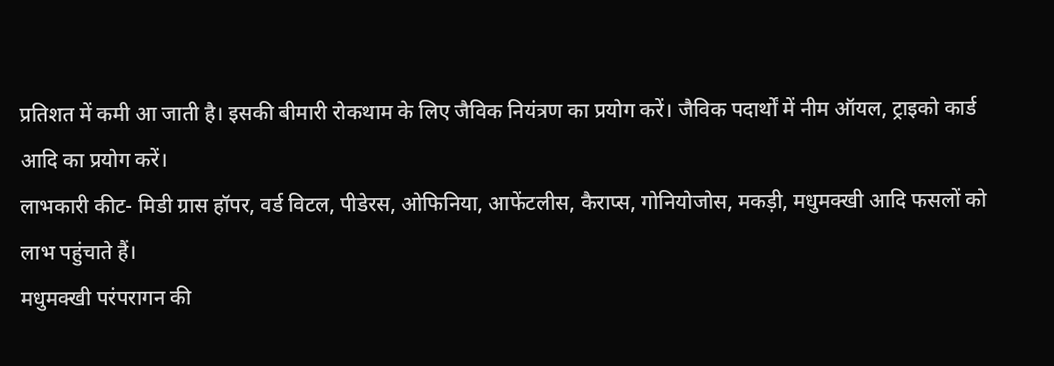प्रतिशत में कमी आ जाती है। इसकी बीमारी रोकथाम के लिए जैविक नियंत्रण का प्रयोग करें। जैविक पदार्थों में नीम ऑयल, ट्राइको कार्ड आदि का प्रयोग करें।
लाभकारी कीट- मिडी ग्रास हॉपर, वर्ड विटल, पीडेरस, ओफिनिया, आफेंटलीस, कैराप्स, गोनियोजोस, मकड़ी, मधुमक्खी आदि फसलों को लाभ पहुंचाते हैं।
मधुमक्खी परंपरागन की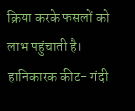क्रिया करके फसलों को लाभ पहुंचाती है।
हानिकारक कीट- गंदी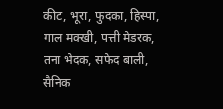कीट, भूरा, फुदका, हिस्पा, गाल मक्खी, पत्ती मेडरक, तना भेदक, सफेद बाली, सैनिक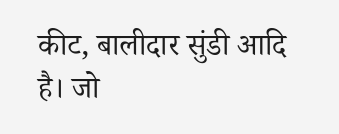कीट, बालीदार सुंडी आदि है। जो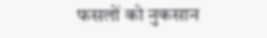फसलों को नुकसान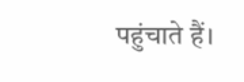पहुंचाते हैं।